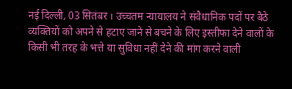नई दिल्ली, 03 सितंबर । उच्चतम न्यायालय ने संवैधानिक पदों पर बैठे व्यक्तियों को अपने से हटाए जाने से बचने के लिए इस्तीफा देने वालों के किसी भी तरह के भत्ते या सुविधा नहीं देने की मांग करने वाली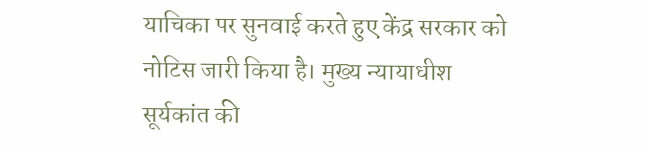याचिका पर सुनवाई करते हुए केंद्र सरकार को नोटिस जारी किया है। मुख्य न्यायाधीश सूर्यकांत की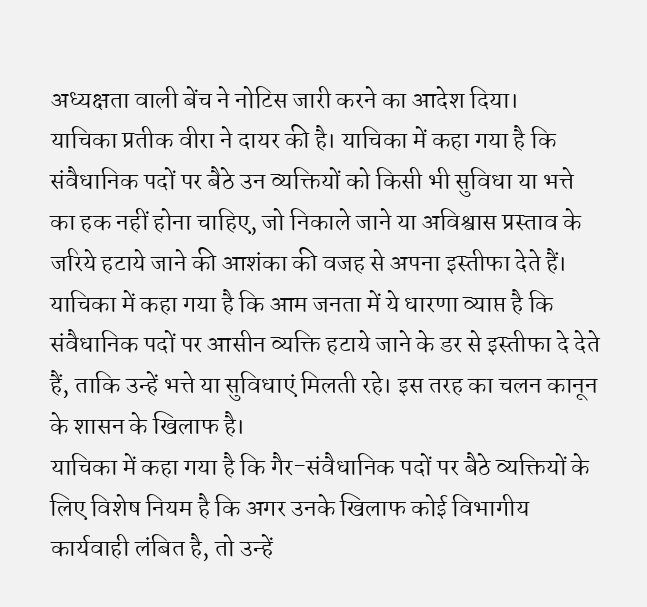अध्यक्षता वाली बेंच ने नोटिस जारी करने का आदेश दिया।
याचिका प्रतीक वीरा ने दायर की है। याचिका में कहा गया है कि संवैधानिक पदों पर बैठे उन व्यक्तियों को किसी भी सुविधा या भत्ते का हक नहीं होना चाहिए, जो निकाले जाने या अविश्वास प्रस्ताव के जरिये हटाये जाने की आशंका की वजह से अपना इस्तीफा देते हैं। याचिका में कहा गया है कि आम जनता में ये धारणा व्याप्त है कि संवैधानिक पदों पर आसीन व्यक्ति हटाये जाने के डर से इस्तीफा दे देते हैं, ताकि उन्हें भत्ते या सुविधाएं मिलती रहे। इस तरह का चलन कानून के शासन के खिलाफ है।
याचिका में कहा गया है कि गैर-संवैधानिक पदों पर बैठे व्यक्तियों के लिए विशेष नियम है कि अगर उनके खिलाफ कोई विभागीय कार्यवाही लंबित है, तो उन्हें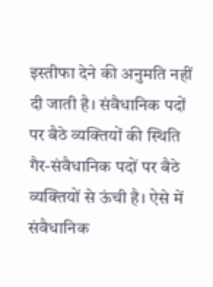इस्तीफा देने की अनुमति नहीं दी जाती है। संवैधानिक पदों पर बैठे व्यक्तियों की स्थिति गैर-संवैधानिक पदों पर बैठे व्यक्तियों से ऊंची है। ऐसे में संवैधानिक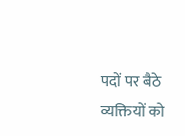पदों पर बैठे व्यक्तियों को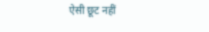ऐसी छूट नहीं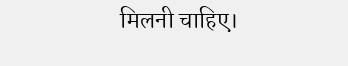मिलनी चाहिए।